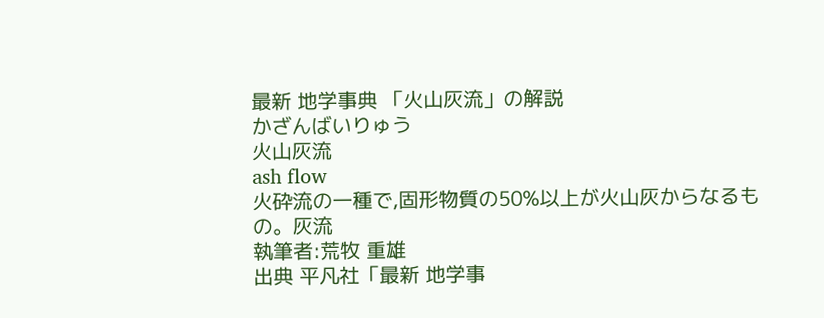最新 地学事典 「火山灰流」の解説
かざんばいりゅう
火山灰流
ash flow
火砕流の一種で,固形物質の50%以上が火山灰からなるもの。灰流
執筆者:荒牧 重雄
出典 平凡社「最新 地学事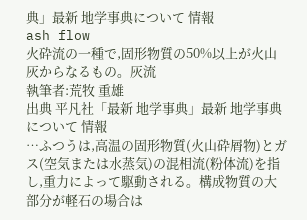典」最新 地学事典について 情報
ash flow
火砕流の一種で,固形物質の50%以上が火山灰からなるもの。灰流
執筆者:荒牧 重雄
出典 平凡社「最新 地学事典」最新 地学事典について 情報
…ふつうは,高温の固形物質(火山砕屑物)とガス(空気または水蒸気)の混相流(粉体流)を指し,重力によって駆動される。構成物質の大部分が軽石の場合は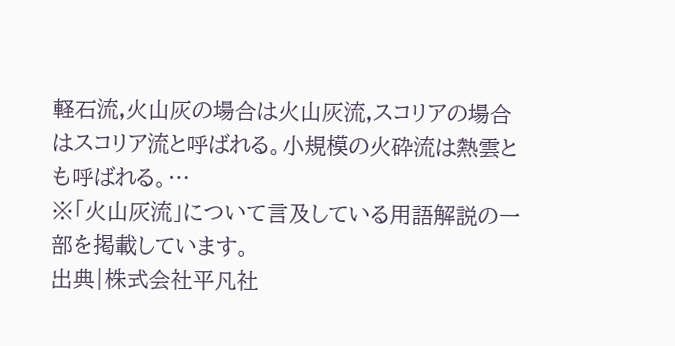軽石流,火山灰の場合は火山灰流,スコリアの場合はスコリア流と呼ばれる。小規模の火砕流は熱雲とも呼ばれる。…
※「火山灰流」について言及している用語解説の一部を掲載しています。
出典|株式会社平凡社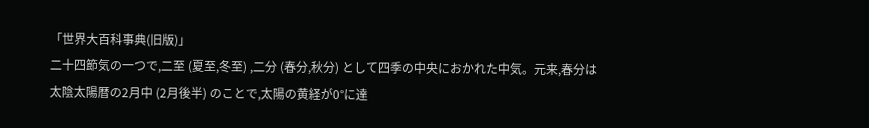「世界大百科事典(旧版)」
二十四節気の一つで,二至 (夏至,冬至) ,二分 (春分,秋分) として四季の中央におかれた中気。元来,春分は太陰太陽暦の2月中 (2月後半) のことで,太陽の黄経が0°に達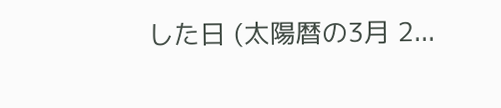した日 (太陽暦の3月 2...